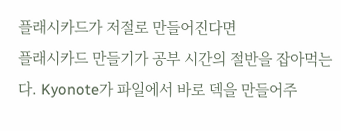플래시카드가 저절로 만들어진다면
플래시카드 만들기가 공부 시간의 절반을 잡아먹는다. Kyonote가 파일에서 바로 덱을 만들어주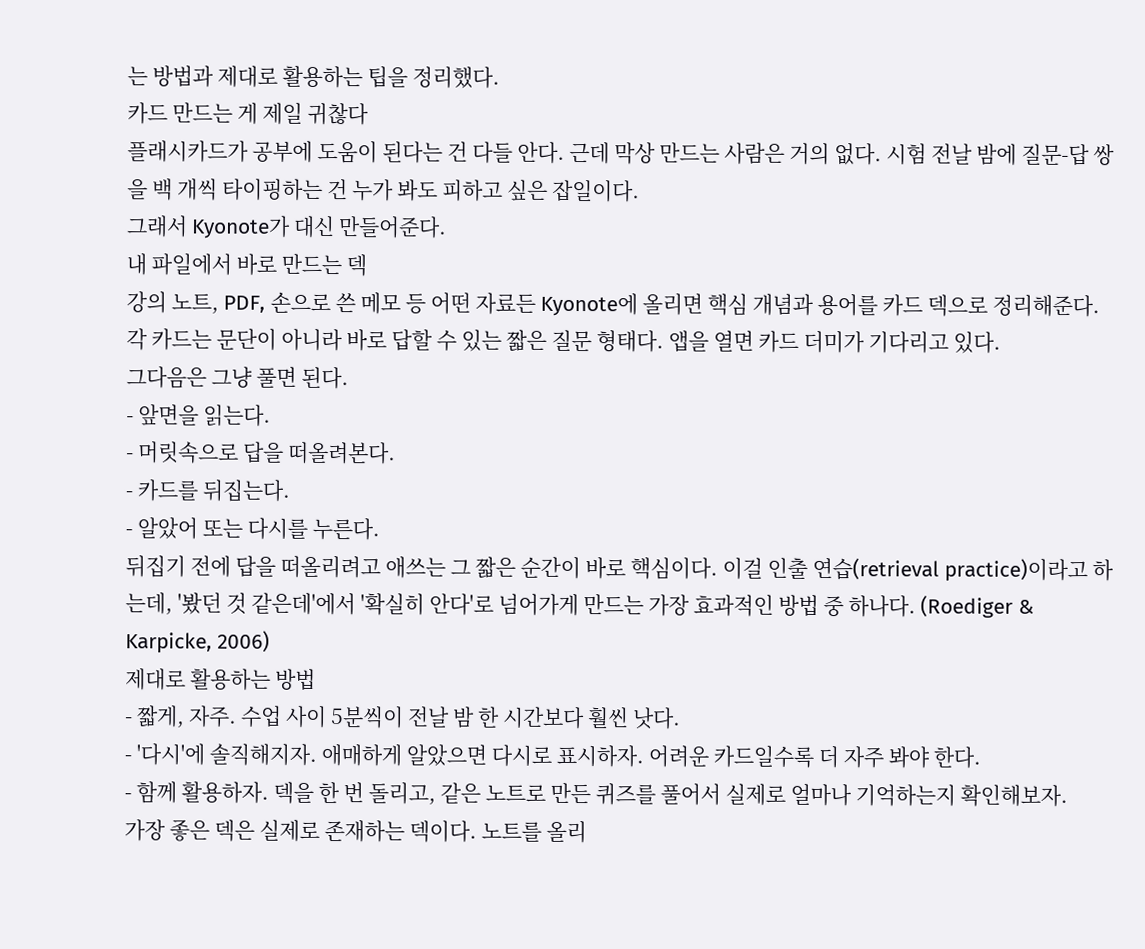는 방법과 제대로 활용하는 팁을 정리했다.
카드 만드는 게 제일 귀찮다
플래시카드가 공부에 도움이 된다는 건 다들 안다. 근데 막상 만드는 사람은 거의 없다. 시험 전날 밤에 질문-답 쌍을 백 개씩 타이핑하는 건 누가 봐도 피하고 싶은 잡일이다.
그래서 Kyonote가 대신 만들어준다.
내 파일에서 바로 만드는 덱
강의 노트, PDF, 손으로 쓴 메모 등 어떤 자료든 Kyonote에 올리면 핵심 개념과 용어를 카드 덱으로 정리해준다. 각 카드는 문단이 아니라 바로 답할 수 있는 짧은 질문 형태다. 앱을 열면 카드 더미가 기다리고 있다.
그다음은 그냥 풀면 된다.
- 앞면을 읽는다.
- 머릿속으로 답을 떠올려본다.
- 카드를 뒤집는다.
- 알았어 또는 다시를 누른다.
뒤집기 전에 답을 떠올리려고 애쓰는 그 짧은 순간이 바로 핵심이다. 이걸 인출 연습(retrieval practice)이라고 하는데, '봤던 것 같은데'에서 '확실히 안다'로 넘어가게 만드는 가장 효과적인 방법 중 하나다. (Roediger & Karpicke, 2006)
제대로 활용하는 방법
- 짧게, 자주. 수업 사이 5분씩이 전날 밤 한 시간보다 훨씬 낫다.
- '다시'에 솔직해지자. 애매하게 알았으면 다시로 표시하자. 어려운 카드일수록 더 자주 봐야 한다.
- 함께 활용하자. 덱을 한 번 돌리고, 같은 노트로 만든 퀴즈를 풀어서 실제로 얼마나 기억하는지 확인해보자.
가장 좋은 덱은 실제로 존재하는 덱이다. 노트를 올리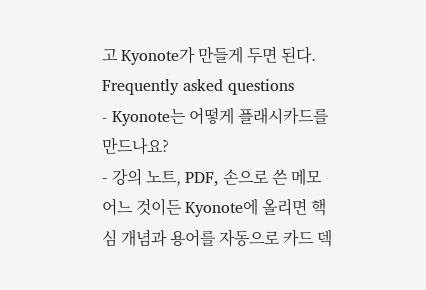고 Kyonote가 만들게 두면 된다.
Frequently asked questions
- Kyonote는 어떻게 플래시카드를 만드나요?
- 강의 노트, PDF, 손으로 쓴 메모 어느 것이든 Kyonote에 올리면 핵심 개념과 용어를 자동으로 카드 덱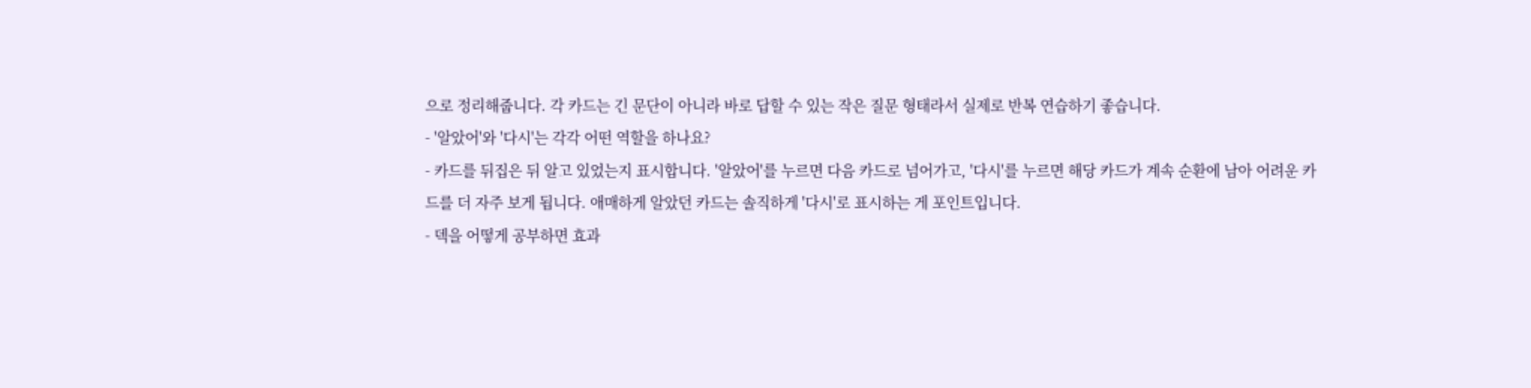으로 정리해줍니다. 각 카드는 긴 문단이 아니라 바로 답할 수 있는 작은 질문 형태라서 실제로 반복 연습하기 좋습니다.
- '알았어'와 '다시'는 각각 어떤 역할을 하나요?
- 카드를 뒤집은 뒤 알고 있었는지 표시합니다. '알았어'를 누르면 다음 카드로 넘어가고, '다시'를 누르면 해당 카드가 계속 순환에 남아 어려운 카드를 더 자주 보게 됩니다. 애매하게 알았던 카드는 솔직하게 '다시'로 표시하는 게 포인트입니다.
- 덱을 어떻게 공부하면 효과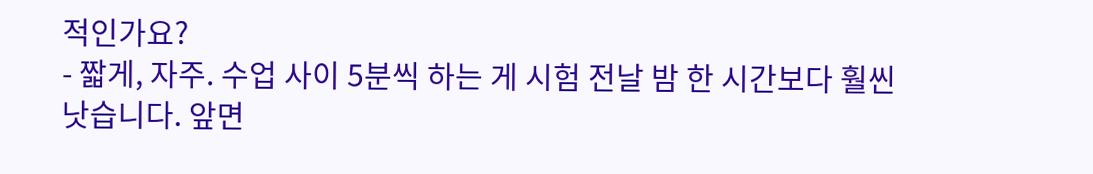적인가요?
- 짧게, 자주. 수업 사이 5분씩 하는 게 시험 전날 밤 한 시간보다 훨씬 낫습니다. 앞면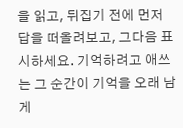을 읽고, 뒤집기 전에 먼저 답을 떠올려보고, 그다음 표시하세요. 기억하려고 애쓰는 그 순간이 기억을 오래 남게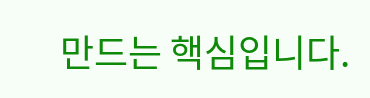만드는 핵심입니다.